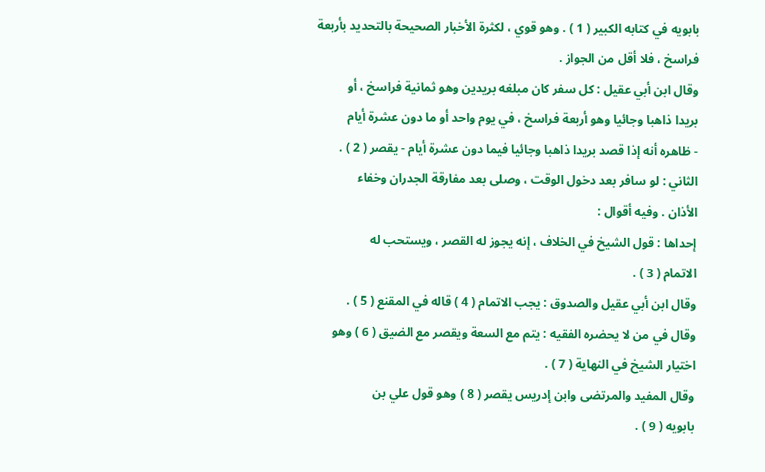بابويه في كتابه الكبير ( 1 ) . وهو قوي ، لكثرة الأخبار الصحيحة بالتحديد بأربعة
فراسخ ، فلا أقل من الجواز .
وقال ابن أبي عقيل : كل سفر كان مبلغه بريدين وهو ثمانية فراسخ ، أو
بريدا ذاهبا وجائيا وهو أربعة فراسخ ، في يوم واحد أو ما دون عشرة أيام
- ظاهره أنه إذا قصد بريدا ذاهبا وجائيا فيما دون عشرة أيام - يقصر ( 2 ) .
الثاني : لو سافر بعد دخول الوقت ، وصلى بعد مفارقة الجدران وخفاء
الأذان . وفيه أقوال :
إحداها : قول الشيخ في الخلاف ، إنه يجوز له القصر ، ويستحب له
الاتمام ( 3 ) .
وقال ابن أبي عقيل والصدوق : يجب الاتمام ( 4 ) قاله في المقنع ( 5 ) .
وقال في من لا يحضره الفقيه : يتم مع السعة ويقصر مع الضيق ( 6 ) وهو
اختيار الشيخ في النهاية ( 7 ) .
وقال المفيد والمرتضى وابن إدريس يقصر ( 8 ) وهو قول علي بن
بابويه ( 9 ) .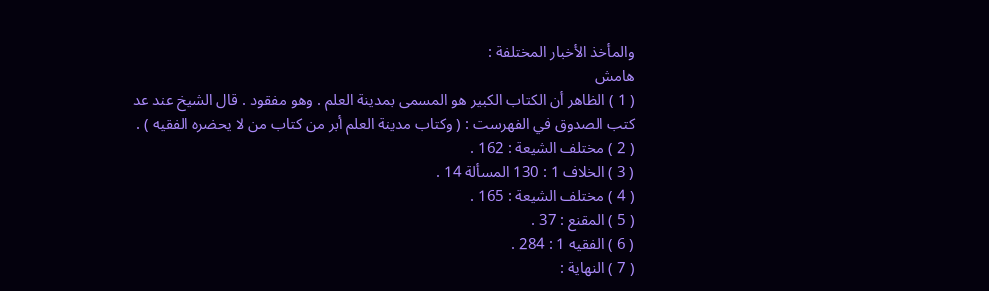والمأخذ الأخبار المختلفة :
هامش
( 1 ) الظاهر أن الكتاب الكبير هو المسمى بمدينة العلم . وهو مفقود . قال الشيخ عند عد
كتب الصدوق في الفهرست : ( وكتاب مدينة العلم أبر من كتاب من لا يحضره الفقيه ) .
( 2 ) مختلف الشيعة : 162 .
( 3 ) الخلاف 1 : 130 المسألة 14 .
( 4 ) مختلف الشيعة : 165 .
( 5 ) المقنع : 37 .
( 6 ) الفقيه 1 : 284 .
( 7 ) النهاية :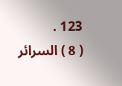123 .
( 8 ) السرائر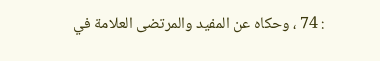: 74 ، وحكاه عن المفيد والمرتضى العلامة في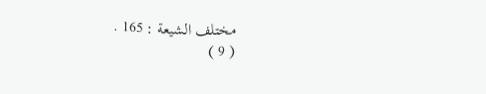مختلف الشيعة : 165 .
( 9 )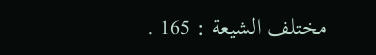مختلف الشيعة : 165 .